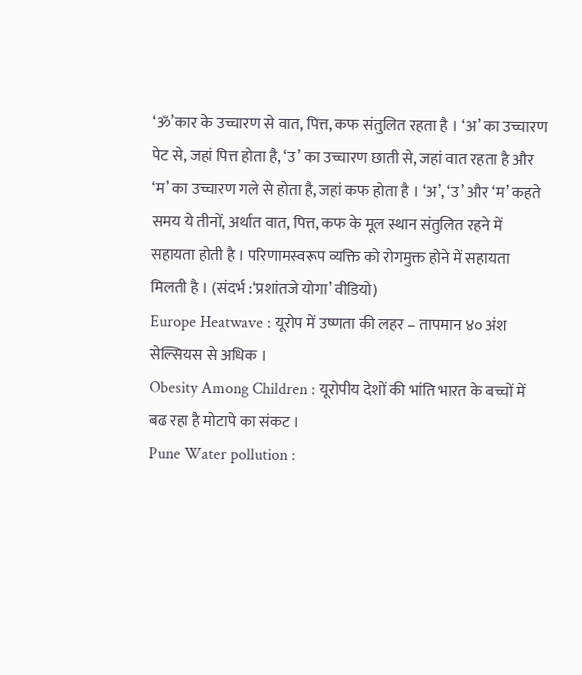‘ॐ’कार के उच्चारण से वात, पित्त, कफ संतुलित रहता है । ‘अ’ का उच्चारण पेट से, जहां पित्त होता है, ‘उ’ का उच्चारण छाती से, जहां वात रहता है और ‘म’ का उच्चारण गले से होता है, जहां कफ होता है । ‘अ’, ‘उ’ और ‘म’ कहते समय ये तीनों, अर्थात वात, पित्त, कफ के मूल स्थान संतुलित रहने में सहायता होती है । परिणामस्वरूप व्यक्ति को रोगमुक्त होने में सहायता मिलती है । (संदर्भ :‘प्रशांतजे योगा’ वीडियो)
Europe Heatwave : यूरोप में उष्णता की लहर – तापमान ४० अंश सेल्सियस से अधिक ।
Obesity Among Children : यूरोपीय देशों की भांति भारत के बच्चों में बढ रहा है मोटापे का संकट ।
Pune Water pollution :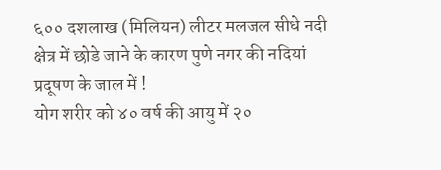६०० दशलाख (मिलियन) लीटर मलजल सीधे नदी क्षेत्र में छोडे जाने के कारण पुणे नगर की नदियां प्रदूषण के जाल में !
योग शरीर को ४० वर्ष की आयु में २०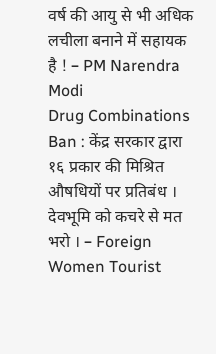वर्ष की आयु से भी अधिक लचीला बनाने में सहायक है ! – PM Narendra Modi
Drug Combinations Ban : केंद्र सरकार द्वारा १६ प्रकार की मिश्रित औषधियों पर प्रतिबंध ।
देवभूमि को कचरे से मत भरो । – Foreign Women Tourist